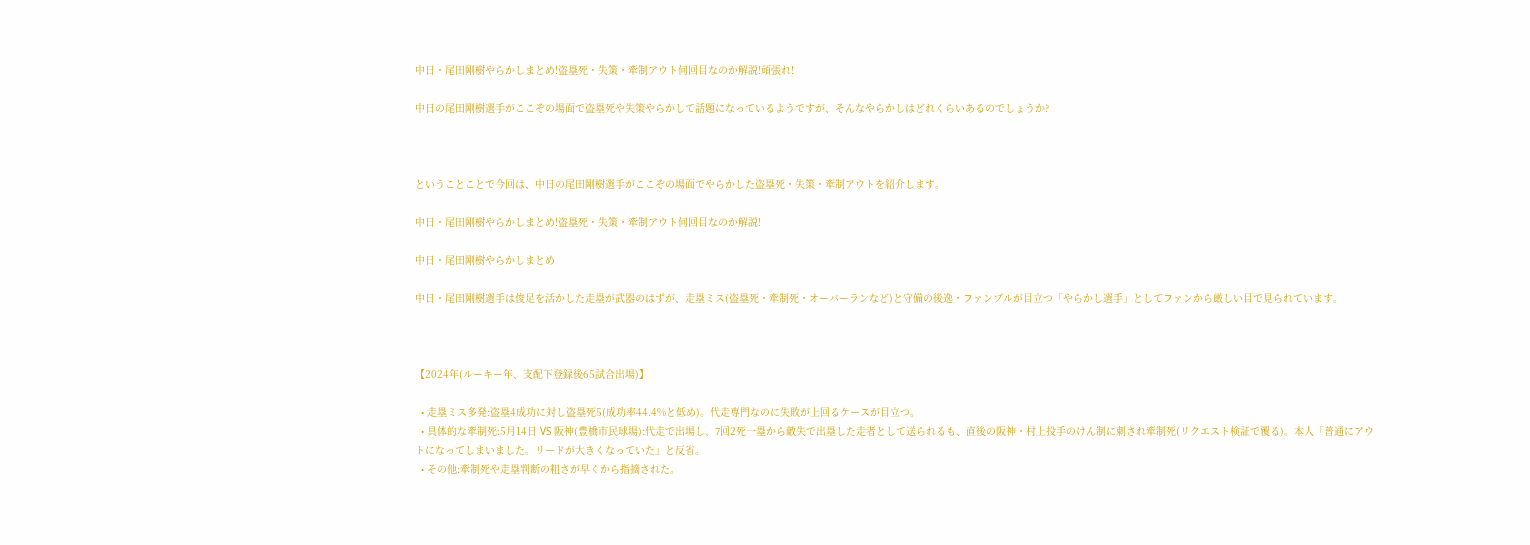中日・尾田剛樹やらかしまとめ!盗塁死・失策・牽制アウト何回目なのか解説!頑張れ!

中日の尾田剛樹選手がここぞの場面で盗塁死や失策やらかして話題になっているようですが、そんなやらかしはどれくらいあるのでしょうか?



ということことで今回は、中日の尾田剛樹選手がここぞの場面でやらかした盗塁死・失策・牽制アウトを紹介します。

中日・尾田剛樹やらかしまとめ!盗塁死・失策・牽制アウト何回目なのか解説!

中日・尾田剛樹やらかしまとめ

中日・尾田剛樹選手は俊足を活かした走塁が武器のはずが、走塁ミス(盗塁死・牽制死・オーバーランなど)と守備の後逸・ファンブルが目立つ「やらかし選手」としてファンから厳しい目で見られています。



【2024年(ルーキー年、支配下登録後65試合出場)】

  • 走塁ミス多発:盗塁4成功に対し盗塁死5(成功率44.4%と低め)。代走専門なのに失敗が上回るケースが目立つ。
  • 具体的な牽制死:5月14日 VS 阪神(豊橋市民球場):代走で出場し、7回2死一塁から敵失で出塁した走者として送られるも、直後の阪神・村上投手のけん制に刺され牽制死(リクエスト検証で覆る)。本人「普通にアウトになってしまいました。リードが大きくなっていた」と反省。
  • その他:牽制死や走塁判断の粗さが早くから指摘された。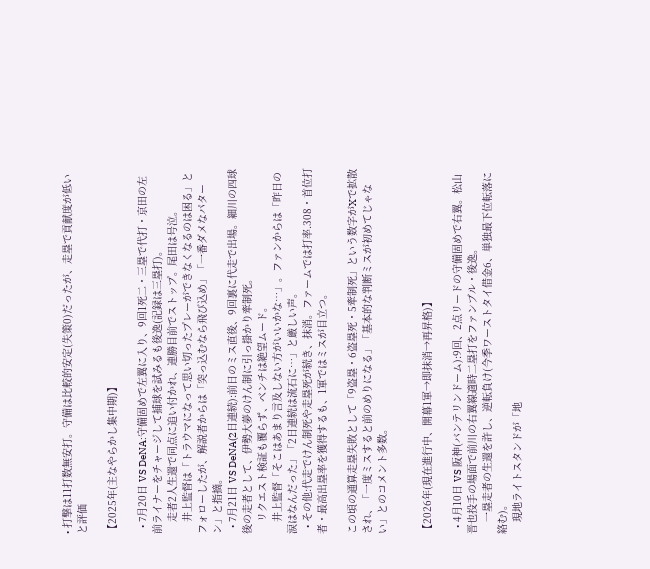• 打撃は11打数無安打。守備は比較的安定(失策0)だったが、走塁で貢献度が低いと評価

【2025年(主なやらかし集中期)】

  • 7月20日 VS DeNA:守備固めで左翼に入り、9回1死二・三塁で代打・京田の左前ライナーをチャージして捕球を試みるも後逸(記録は三塁打)。
    走者2人生還で同点に追い付かれ、連勝目前でストップ。尾田は号泣。
    井上監督は「トラウマになって思い切ったプレーができなくなるのは困る」とフォローしたが、解説者からは「突っ込むなら飛び込め」「一番ダメなパターン」と指摘。
  • 7月21日 VS DeNA(2日連続):前日のミス直後、9回裏に代走で出場。細川の四球後の走者として、伊勢大夢のけん制に引っ掛かり牽制死。
    リクエスト検証も覆らず、ベンチは絶望ムード。
    井上監督「そこはあまり言及しない方がいいかな…」。ファンからは「昨日の涙はなんだった」「2日連続は流石に…」と厳しい声。
  • その他:代走でけん制死や走塁死が続き、抹消。ファームでは打率.308・首位打者・最高出塁率を獲得するも、1軍ではミスが目立つ。

この頃の通算走塁失敗として「9盗塁・6盗塁死・5牽制死」という数字がXで拡散され、「一度ミスすると前のめりになる」「基本的な判断ミスが初めてじゃない」とのコメント多数。


【2026年(現在進行中、開幕1軍→即抹消→再昇格)】

  • 4月10日 VS 阪神(バンテリンドーム):9回、2点リードの守備固めで右翼。松山晋也投手の場面で前川の右翼線適時二塁打をファンブル・後逸。
    一塁走者の生還を許し、逆転負け(今季ワーストタイ借金6、単独最下位転落に絡む)。
    現地ライトスタンドが「地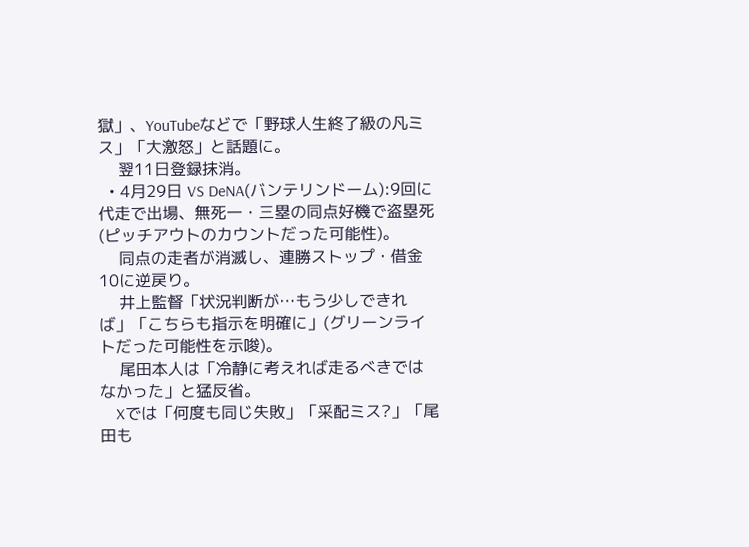獄」、YouTubeなどで「野球人生終了級の凡ミス」「大激怒」と話題に。
    翌11日登録抹消。
  • 4月29日 VS DeNA(バンテリンドーム):9回に代走で出場、無死一・三塁の同点好機で盗塁死(ピッチアウトのカウントだった可能性)。
    同点の走者が消滅し、連勝ストップ・借金10に逆戻り。
    井上監督「状況判断が…もう少しできれば」「こちらも指示を明確に」(グリーンライトだった可能性を示唆)。
    尾田本人は「冷静に考えれば走るべきではなかった」と猛反省。
    Xでは「何度も同じ失敗」「采配ミス?」「尾田も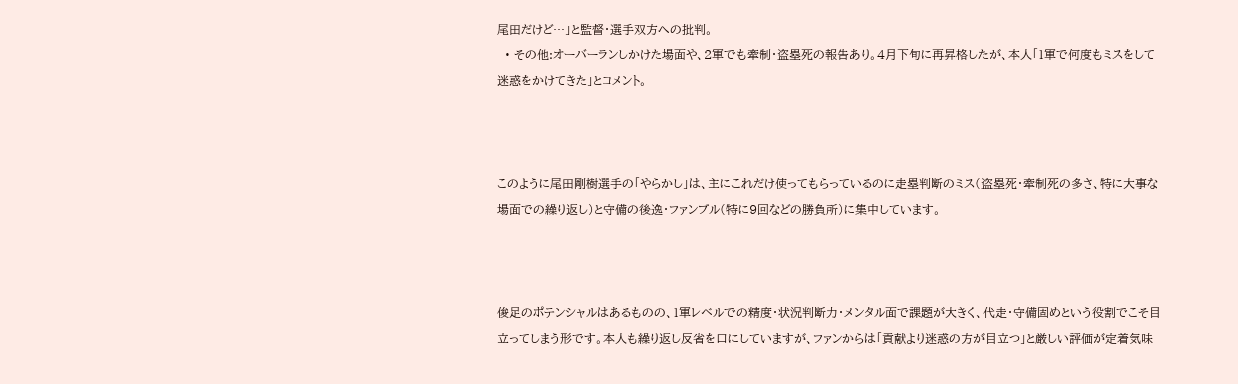尾田だけど…」と監督・選手双方への批判。
  • その他:オーバーランしかけた場面や、2軍でも牽制・盗塁死の報告あり。4月下旬に再昇格したが、本人「1軍で何度もミスをして迷惑をかけてきた」とコメント。



このように尾田剛樹選手の「やらかし」は、主にこれだけ使ってもらっているのに走塁判断のミス(盗塁死・牽制死の多さ、特に大事な場面での繰り返し)と守備の後逸・ファンブル(特に9回などの勝負所)に集中しています。



俊足のポテンシャルはあるものの、1軍レベルでの精度・状況判断力・メンタル面で課題が大きく、代走・守備固めという役割でこそ目立ってしまう形です。本人も繰り返し反省を口にしていますが、ファンからは「貢献より迷惑の方が目立つ」と厳しい評価が定着気味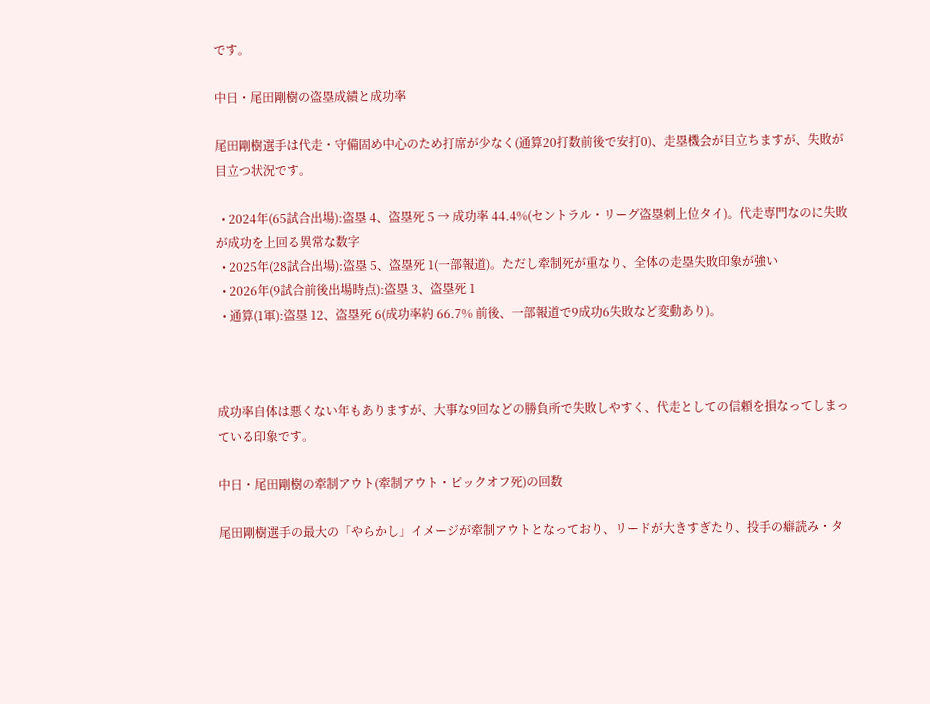です。

中日・尾田剛樹の盗塁成績と成功率

尾田剛樹選手は代走・守備固め中心のため打席が少なく(通算20打数前後で安打0)、走塁機会が目立ちますが、失敗が目立つ状況です。

  • 2024年(65試合出場):盗塁 4、盗塁死 5 → 成功率 44.4%(セントラル・リーグ盗塁刺上位タイ)。代走専門なのに失敗が成功を上回る異常な数字
  • 2025年(28試合出場):盗塁 5、盗塁死 1(一部報道)。ただし牽制死が重なり、全体の走塁失敗印象が強い
  • 2026年(9試合前後出場時点):盗塁 3、盗塁死 1
  • 通算(1軍):盗塁 12、盗塁死 6(成功率約 66.7% 前後、一部報道で9成功6失敗など変動あり)。



成功率自体は悪くない年もありますが、大事な9回などの勝負所で失敗しやすく、代走としての信頼を損なってしまっている印象です。

中日・尾田剛樹の牽制アウト(牽制アウト・ピックオフ死)の回数

尾田剛樹選手の最大の「やらかし」イメージが牽制アウトとなっており、リードが大きすぎたり、投手の癖読み・タ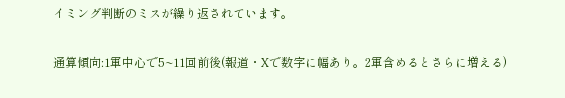イミング判断のミスが繰り返されています。

通算傾向:1軍中心で5~11回前後(報道・Xで数字に幅あり。2軍含めるとさらに増える)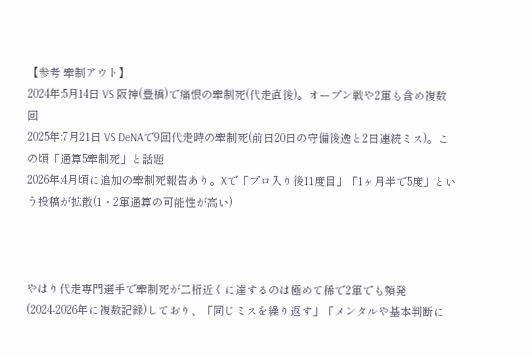【参考 牽制アウト】
2024年:5月14日 VS 阪神(豊橋)で痛恨の牽制死(代走直後)。オープン戦や2軍も含め複数回
2025年:7月21日 VS DeNAで9回代走時の牽制死(前日20日の守備後逸と2日連続ミス)。この頃「通算5牽制死」と話題
2026年:4月頃に追加の牽制死報告あり。Xで「プロ入り後11度目」「1ヶ月半で5度」という投稿が拡散(1・2軍通算の可能性が高い)



やはり代走専門選手で牽制死が二桁近くに達するのは極めて稀で2軍でも頻発(2024-2026年に複数記録)しており、「同じミスを繰り返す」「メンタルや基本判断に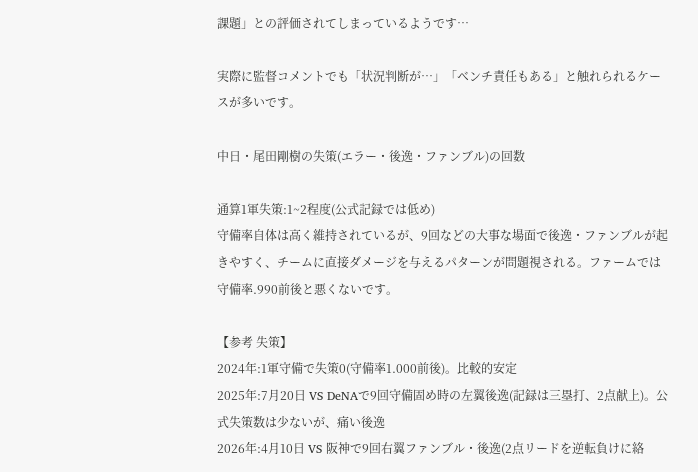課題」との評価されてしまっているようです…

実際に監督コメントでも「状況判断が…」「ベンチ責任もある」と触れられるケースが多いです。

中日・尾田剛樹の失策(エラー・後逸・ファンブル)の回数

通算1軍失策:1~2程度(公式記録では低め)
守備率自体は高く維持されているが、9回などの大事な場面で後逸・ファンブルが起きやすく、チームに直接ダメージを与えるパターンが問題視される。ファームでは守備率.990前後と悪くないです。

【参考 失策】
2024年:1軍守備で失策0(守備率1.000前後)。比較的安定
2025年:7月20日 VS DeNAで9回守備固め時の左翼後逸(記録は三塁打、2点献上)。公式失策数は少ないが、痛い後逸
2026年:4月10日 VS 阪神で9回右翼ファンブル・後逸(2点リードを逆転負けに絡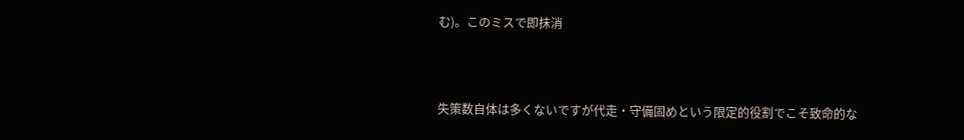む)。このミスで即抹消



失策数自体は多くないですが代走・守備固めという限定的役割でこそ致命的な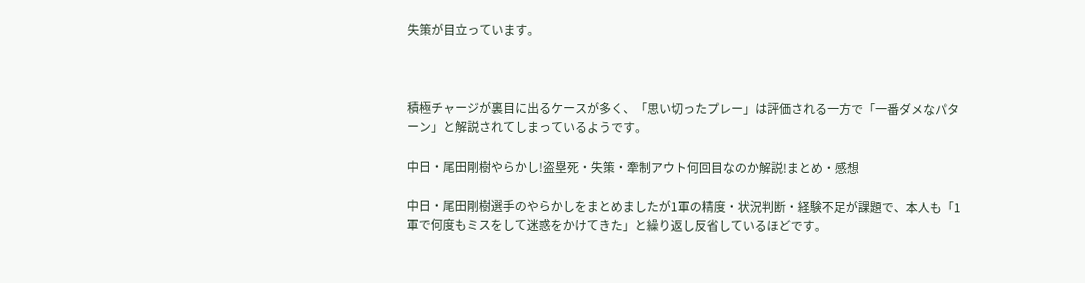失策が目立っています。



積極チャージが裏目に出るケースが多く、「思い切ったプレー」は評価される一方で「一番ダメなパターン」と解説されてしまっているようです。

中日・尾田剛樹やらかし!盗塁死・失策・牽制アウト何回目なのか解説!まとめ・感想

中日・尾田剛樹選手のやらかしをまとめましたが1軍の精度・状況判断・経験不足が課題で、本人も「1軍で何度もミスをして迷惑をかけてきた」と繰り返し反省しているほどです。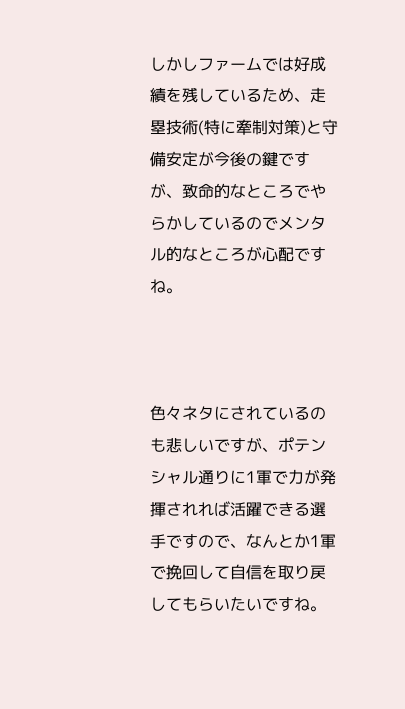しかしファームでは好成績を残しているため、走塁技術(特に牽制対策)と守備安定が今後の鍵ですが、致命的なところでやらかしているのでメンタル的なところが心配ですね。



色々ネタにされているのも悲しいですが、ポテンシャル通りに1軍で力が発揮されれば活躍できる選手ですので、なんとか1軍で挽回して自信を取り戻してもらいたいですね。